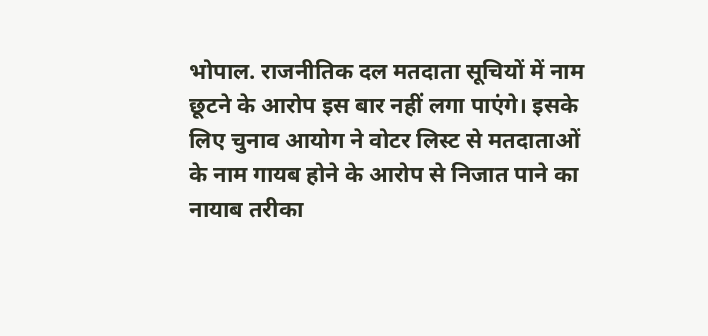भोपाल. राजनीतिक दल मतदाता सूचियों में नाम छूटने के आरोप इस बार नहीं लगा पाएंगे। इसके लिए चुनाव आयोग ने वोटर लिस्ट से मतदाताओं के नाम गायब होने के आरोप से निजात पाने का नायाब तरीका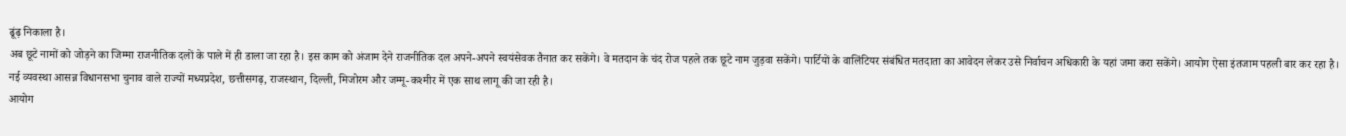ढूंढ़ निकाला है।
अब छूटे नामों को जोड़ने का जिम्मा राजनीतिक दलों के पाले में ही डाला जा रहा है। इस काम को अंजाम देने राजनीतिक दल अपने-अपने स्वयंसेवक तैनात कर सकेंगे। वे मतदान के चंद रोज पहले तक छूटे नाम जुड़वा सकेंगे। पार्टियों के वालिंटियर संबंधित मतदाता का आवेदन लेकर उसे निर्वाचन अधिकारी के यहां जमा करा सकेंगे। आयोग ऐसा इंतजाम पहली बार कर रहा है। नई व्यवस्था आसन्न विधानसभा चुनाव वाले राज्यों मध्यप्रदेश, छत्तीसगढ़, राजस्थान, दिल्ली, मिजोरम और जम्मू-कश्मीर में एक साथ लागू की जा रही है।
आयोग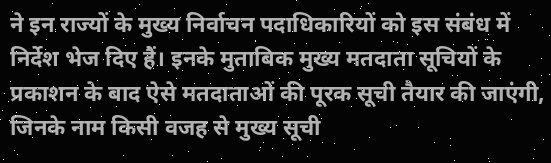ने इन राज्यों के मुख्य निर्वाचन पदाधिकारियों को इस संबंध में निर्देश भेज दिए हैं। इनके मुताबिक मुख्य मतदाता सूचियों के प्रकाशन के बाद ऐसे मतदाताओं की पूरक सूची तैयार की जाएंगी, जिनके नाम किसी वजह से मुख्य सूची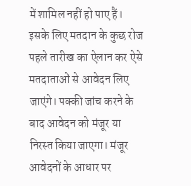में शामिल नहीं हो पाए हैं।
इसके लिए मतदान के कुछ रोज पहले तारीख का ऐलान कर ऐसे मतदाताओं से आवेदन लिए जाएंगे। पक्की जांच करने के बाद आवेदन को मंजूर या निरस्त किया जाएगा। मंजूर आवेदनों के आधार पर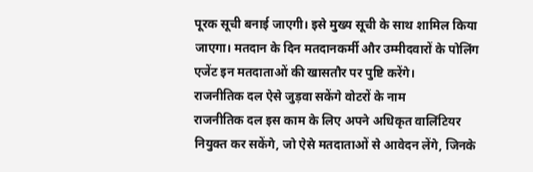पूरक सूची बनाई जाएगी। इसे मुख्य सूची के साथ शामिल किया जाएगा। मतदान के दिन मतदानकर्मी और उम्मीदवारों के पोलिंग एजेंट इन मतदाताओं की खासतौर पर पुष्टि करेंगे।
राजनीतिक दल ऐसे जुड़वा सकेंगे वोटरों के नाम
राजनीतिक दल इस काम के लिए अपने अधिकृत वालिंटियर नियुक्त कर सकेंगे, जो ऐसे मतदाताओं से आवेदन लेंगे, जिनके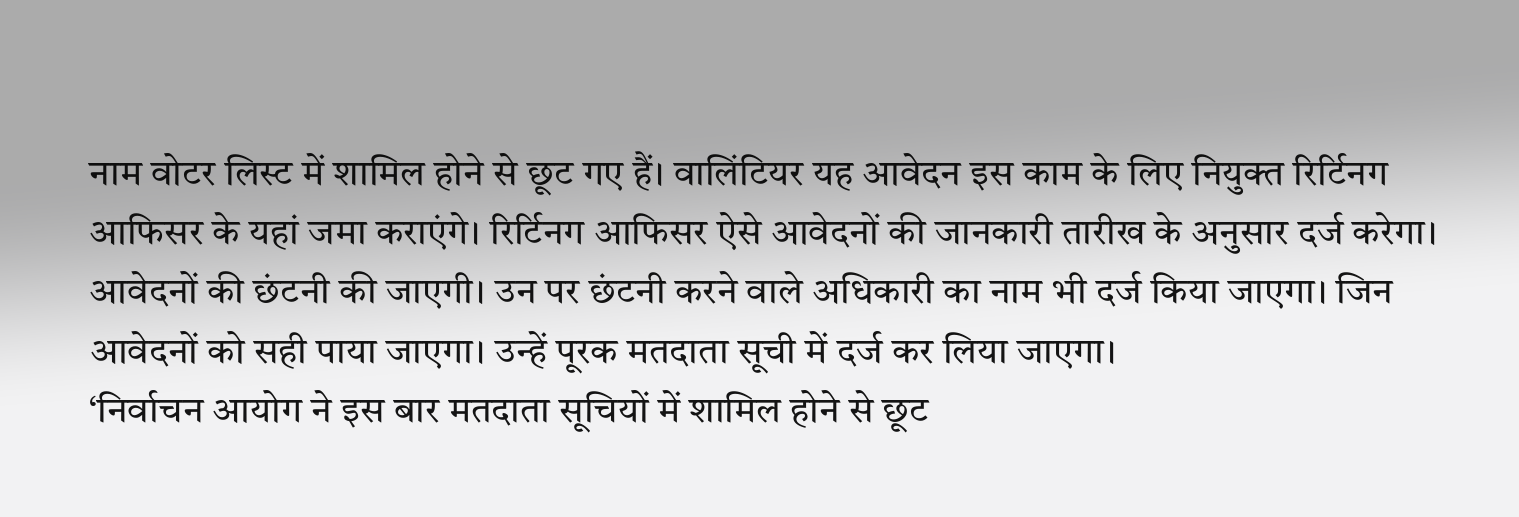नाम वोटर लिस्ट में शामिल होने से छूट गए हैं। वालिंटियर यह आवेदन इस काम के लिए नियुक्त रिर्टिनग आफिसर के यहां जमा कराएंगे। रिर्टिनग आफिसर ऐसे आवेदनों की जानकारी तारीख के अनुसार दर्ज करेगा। आवेदनों की छंटनी की जाएगी। उन पर छंटनी करने वाले अधिकारी का नाम भी दर्ज किया जाएगा। जिन आवेदनों को सही पाया जाएगा। उन्हें पूरक मतदाता सूची में दर्ज कर लिया जाएगा।
‘निर्वाचन आयोग ने इस बार मतदाता सूचियों में शामिल होने से छूट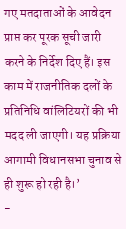गए मतदाताओं के आवेदन प्राप्त कर पूरक सूची जारी करने के निर्देश दिए हैं। इस काम में राजनीतिक दलों के प्रतिनिधि वांलिटियरों की भी मदद ली जाएगी। यह प्रक्रिया आगामी विधानसभा चुनाव से ही शुरू हो रही है।’
-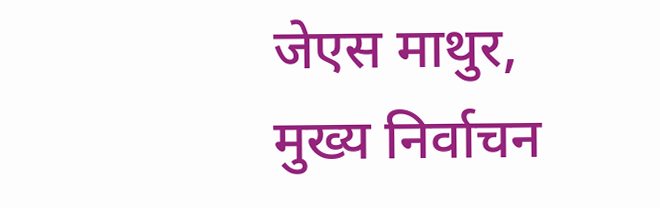जेएस माथुर, मुख्य निर्वाचन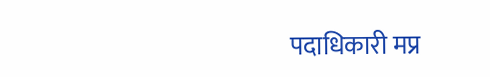पदाधिकारी मप्र